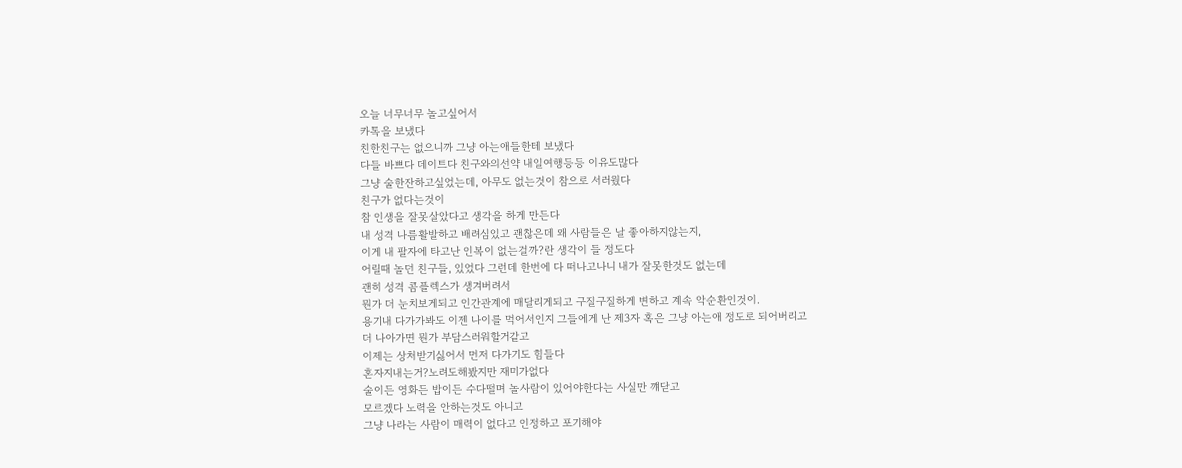오늘 너무너무 놀고싶어서
카톡을 보냈다
친한친구는 없으니까 그냥 아는애들한테 보냈다
다들 바쁘다 데이트다 친구와의선약 내일여행등등 이유도많다
그냥 술한잔하고싶었는데, 아무도 없는것이 참으로 서러웠다
친구가 없다는것이
참 인생을 잘못살았다고 생각을 하게 만든다
내 성격 나름활발하고 배려심있고 괜찮은데 왜 사람들은 날 좋아하지않는지,
이게 내 팔자에 타고난 인복이 없는걸까?란 생각이 들 정도다
어릴때 놀던 친구들, 있었다 그런데 한번에 다 떠나고나니 내가 잘못한것도 없는데
괜히 성격 콤플렉스가 생겨버려서
뭔가 더 눈치보게되고 인간관계에 매달리게되고 구질구질하게 변하고 계속 악순환인것이.
용기내 다가가봐도 이젠 나이를 먹어서인지 그들에게 난 제3자 혹은 그냥 아는애 정도로 되어버리고
더 나아가면 뭔가 부담스러워할거같고
이제는 상처받기싫어서 먼저 다가기도 힘들다
혼자지내는거?노려도해봤지만 재미가없다
술이든 영화든 밥이든 수다떨며 놀사람이 있어야한다는 사실만 꺠닫고
모르겠다 노력을 안하는것도 아니고
그냥 나라는 사람이 매력이 없다고 인정하고 포기해야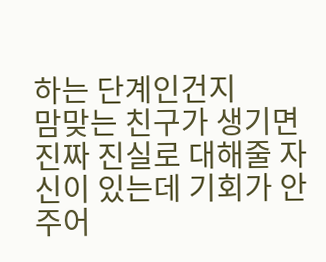하는 단계인건지
맘맞는 친구가 생기면 진짜 진실로 대해줄 자신이 있는데 기회가 안주어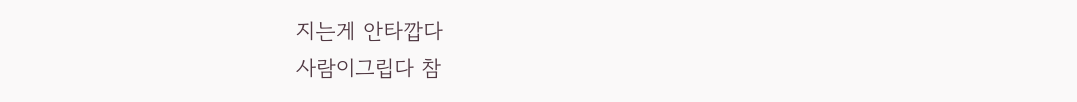지는게 안타깝다
사람이그립다 참